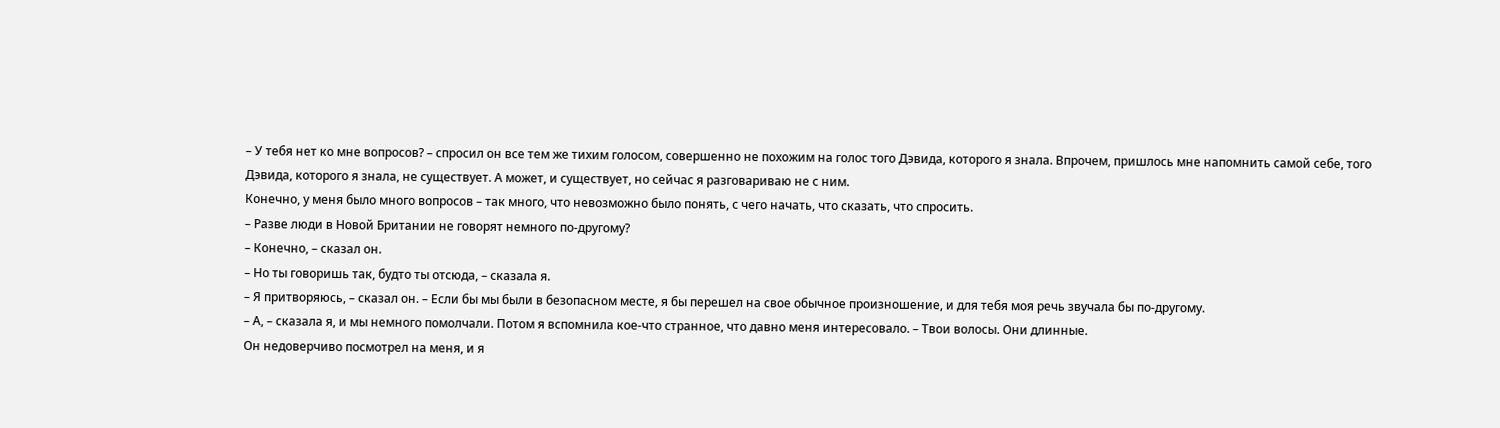– У тебя нет ко мне вопросов? – спросил он все тем же тихим голосом, совершенно не похожим на голос того Дэвида, которого я знала. Впрочем, пришлось мне напомнить самой себе, того Дэвида, которого я знала, не существует. А может, и существует, но сейчас я разговариваю не с ним.
Конечно, у меня было много вопросов – так много, что невозможно было понять, с чего начать, что сказать, что спросить.
– Разве люди в Новой Британии не говорят немного по-другому?
– Конечно, – сказал он.
– Но ты говоришь так, будто ты отсюда, – сказала я.
– Я притворяюсь, – сказал он. – Если бы мы были в безопасном месте, я бы перешел на свое обычное произношение, и для тебя моя речь звучала бы по-другому.
– А, – сказала я, и мы немного помолчали. Потом я вспомнила кое-что странное, что давно меня интересовало. – Твои волосы. Они длинные.
Он недоверчиво посмотрел на меня, и я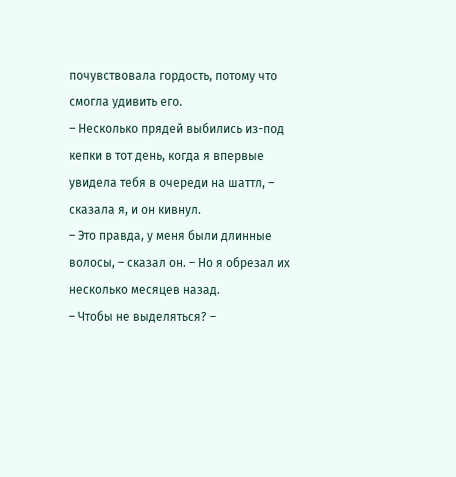почувствовала гордость, потому что смогла удивить его.
– Несколько прядей выбились из-под кепки в тот день, когда я впервые увидела тебя в очереди на шаттл, – сказала я, и он кивнул.
– Это правда, у меня были длинные волосы, – сказал он. – Но я обрезал их несколько месяцев назад.
– Чтобы не выделяться? –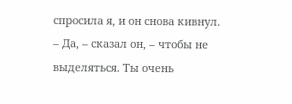спросила я, и он снова кивнул.
– Да, – сказал он, – чтобы не выделяться. Ты очень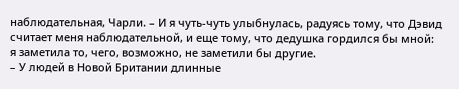наблюдательная, Чарли. – И я чуть-чуть улыбнулась, радуясь тому, что Дэвид считает меня наблюдательной, и еще тому, что дедушка гордился бы мной: я заметила то, чего, возможно, не заметили бы другие.
– У людей в Новой Британии длинные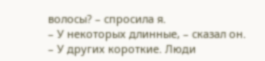волосы? – спросила я.
– У некоторых длинные, – сказал он. – У других короткие. Люди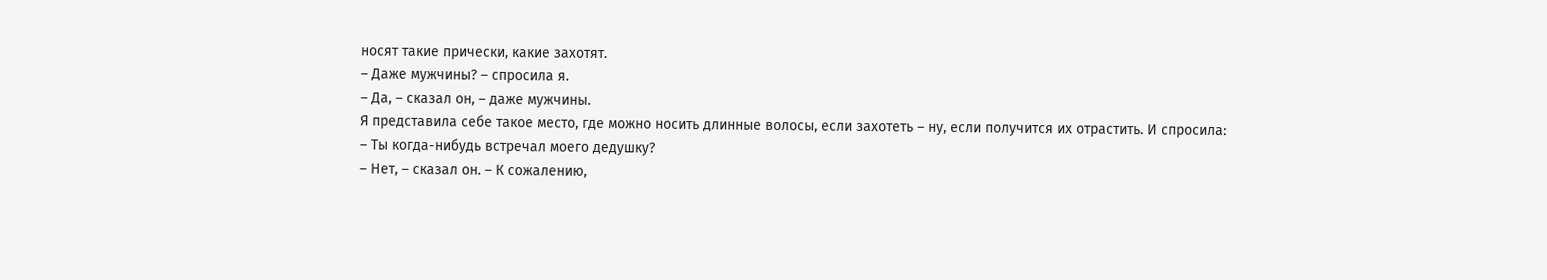носят такие прически, какие захотят.
– Даже мужчины? – спросила я.
– Да, – сказал он, – даже мужчины.
Я представила себе такое место, где можно носить длинные волосы, если захотеть – ну, если получится их отрастить. И спросила:
– Ты когда-нибудь встречал моего дедушку?
– Нет, – сказал он. – К сожалению,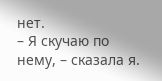нет.
– Я скучаю по нему, – сказала я.